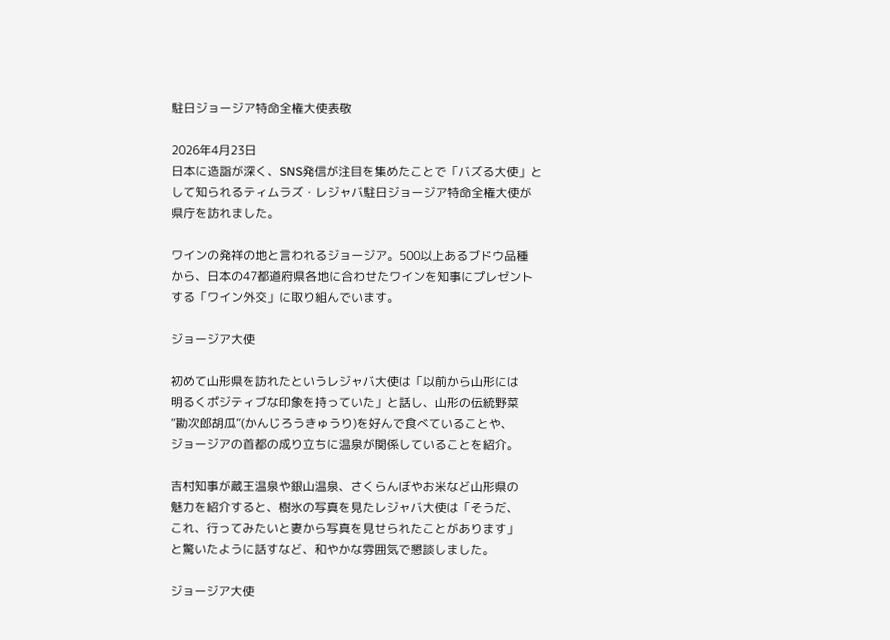駐日ジョージア特命全権大使表敬

2026年4月23日
日本に造詣が深く、SNS発信が注目を集めたことで「バズる大使」と
して知られるティムラズ・レジャバ駐日ジョージア特命全権大使が
県庁を訪れました。

ワインの発祥の地と言われるジョージア。500以上あるブドウ品種
から、日本の47都道府県各地に合わせたワインを知事にプレゼント
する「ワイン外交」に取り組んでいます。

ジョージア大使

初めて山形県を訪れたというレジャバ大使は「以前から山形には
明るくポジティブな印象を持っていた」と話し、山形の伝統野菜
“勘次郎胡瓜”(かんじろうきゅうり)を好んで食べていることや、
ジョージアの首都の成り立ちに温泉が関係していることを紹介。

吉村知事が蔵王温泉や銀山温泉、さくらんぼやお米など山形県の
魅力を紹介すると、樹氷の写真を見たレジャバ大使は「そうだ、
これ、行ってみたいと妻から写真を見せられたことがあります」
と驚いたように話すなど、和やかな雰囲気で懇談しました。

ジョージア大使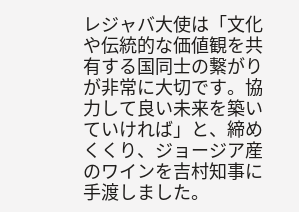レジャバ大使は「文化や伝統的な価値観を共有する国同士の繋がり
が非常に大切です。協力して良い未来を築いていければ」と、締め
くくり、ジョージア産のワインを吉村知事に手渡しました。